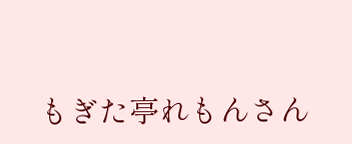もぎた亭れもんさん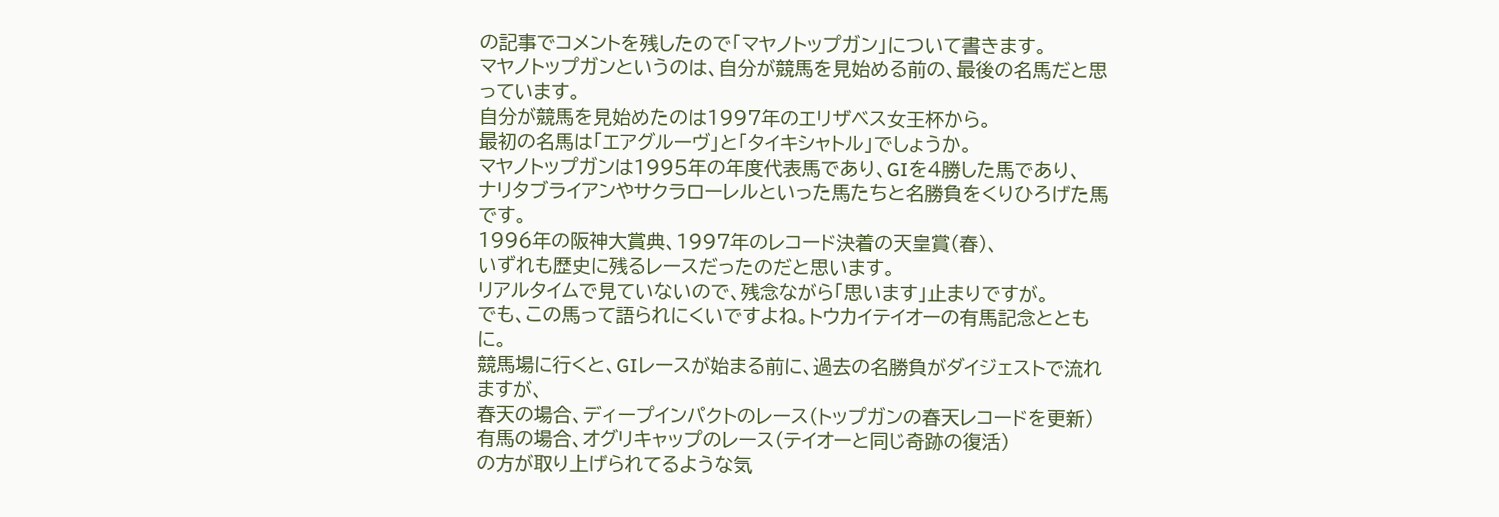の記事でコメントを残したので「マヤノトップガン」について書きます。
マヤノトップガンというのは、自分が競馬を見始める前の、最後の名馬だと思っています。
自分が競馬を見始めたのは1997年のエリザベス女王杯から。
最初の名馬は「エアグルーヴ」と「タイキシャトル」でしょうか。
マヤノトップガンは1995年の年度代表馬であり、GIを4勝した馬であり、
ナリタブライアンやサクラローレルといった馬たちと名勝負をくりひろげた馬です。
1996年の阪神大賞典、1997年のレコード決着の天皇賞(春)、
いずれも歴史に残るレースだったのだと思います。
リアルタイムで見ていないので、残念ながら「思います」止まりですが。
でも、この馬って語られにくいですよね。トウカイテイオーの有馬記念とともに。
競馬場に行くと、GIレースが始まる前に、過去の名勝負がダイジェストで流れますが、
春天の場合、ディープインパクトのレース(トップガンの春天レコードを更新)
有馬の場合、オグリキャップのレース(テイオーと同じ奇跡の復活)
の方が取り上げられてるような気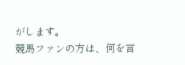がします。
競馬ファンの方は、何を言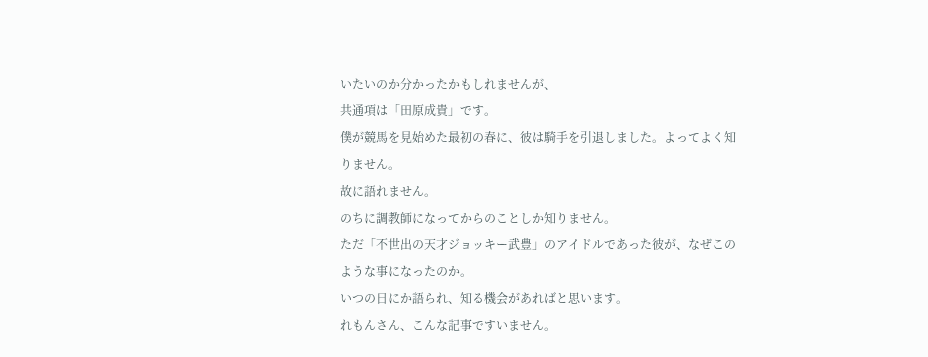いたいのか分かったかもしれませんが、
共通項は「田原成貴」です。
僕が競馬を見始めた最初の春に、彼は騎手を引退しました。よってよく知りません。
故に語れません。
のちに調教師になってからのことしか知りません。
ただ「不世出の天才ジョッキー武豊」のアイドルであった彼が、なぜこのような事になったのか。
いつの日にか語られ、知る機会があればと思います。
れもんさん、こんな記事ですいません。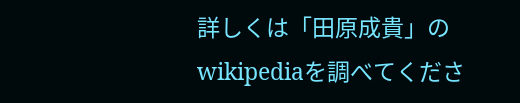詳しくは「田原成貴」のwikipediaを調べてくださ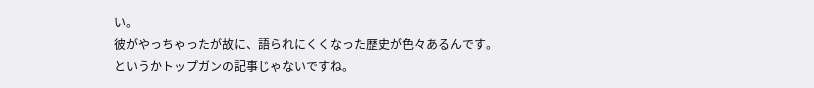い。
彼がやっちゃったが故に、語られにくくなった歴史が色々あるんです。
というかトップガンの記事じゃないですね。